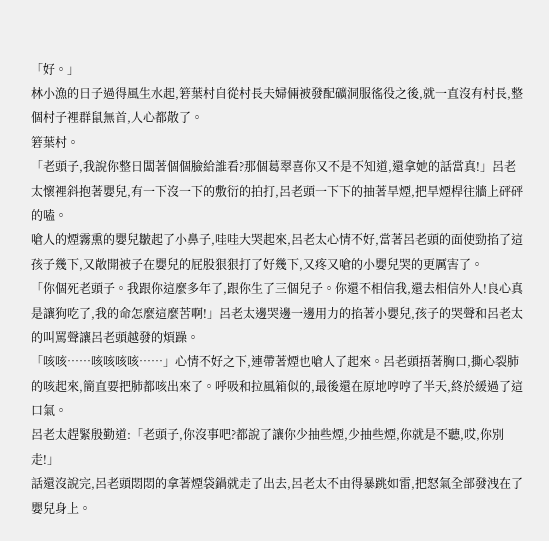「好。」
林小漁的日子過得風生水起,箬葉村自從村長夫婦倆被發配礦洞服徭役之後,就一直沒有村長,整個村子裡群鼠無首,人心都散了。
箬葉村。
「老頭子,我說你整日闆著個個臉給誰看?那個葛翠喜你又不是不知道,還拿她的話當真!」呂老太懷裡斜抱著嬰兒,有一下沒一下的敷衍的拍打,呂老頭一下下的抽著旱煙,把旱煙桿往牆上砰砰的嗑。
嗆人的煙霧熏的嬰兒皺起了小鼻子,哇哇大哭起來,呂老太心情不好,當著呂老頭的面使勁掐了這孩子幾下,又敞開被子在嬰兒的屁股狠狠打了好幾下,又疼又嗆的小嬰兒哭的更厲害了。
「你個死老頭子。我跟你這麼多年了,跟你生了三個兒子。你還不相信我,還去相信外人!良心真是讓狗吃了,我的命怎麼這麼苦啊!」呂老太邊哭邊一邊用力的掐著小嬰兒,孩子的哭聲和呂老太的叫罵聲讓呂老頭越發的煩躁。
「咳咳……咳咳咳咳……」心情不好之下,連帶著煙也嗆人了起來。呂老頭捂著胸口,撕心裂肺的咳起來,簡直要把肺都咳出來了。呼吸和拉風箱似的,最後還在原地哼哼了半天,終於緩過了這口氣。
呂老太趕緊殷勤道:「老頭子,你沒事吧?都說了讓你少抽些煙,少抽些煙,你就是不聽,哎,你別走!」
話還沒說完,呂老頭悶悶的拿著煙袋鍋就走了出去,呂老太不由得暴跳如雷,把怒氣全部發洩在了嬰兒身上。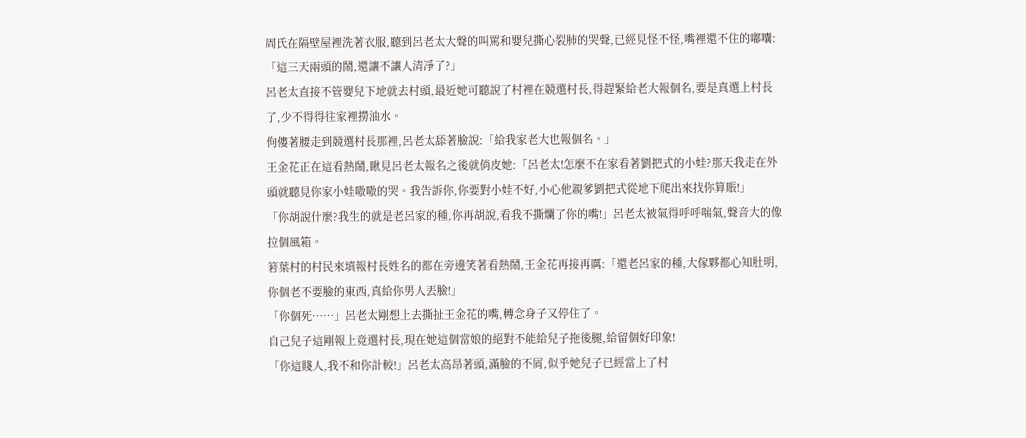周氏在隔壁屋裡洗著衣服,聽到呂老太大聲的叫罵和嬰兒撕心裂肺的哭聲,已經見怪不怪,嘴裡還不住的嘟囔:「這三天兩頭的鬧,還讓不讓人清凈了?」
呂老太直接不管嬰兒下地就去村頭,最近她可聽說了村裡在競選村長,得趕緊給老大報個名,要是真選上村長了,少不得得往家裡撈油水。
佝僂著腰走到競選村長那裡,呂老太舔著臉說:「給我家老大也報個名。」
王金花正在這看熱鬧,瞅見呂老太報名之後就俏皮她:「呂老太!怎麼不在家看著劉把式的小娃?那天我走在外頭就聽見你家小娃嗷嗷的哭。我告訴你,你要對小娃不好,小心他親爹劉把式從地下爬出來找你算賬!」
「你胡說什麼?我生的就是老呂家的種,你再胡說,看我不撕爛了你的嘴!」呂老太被氣得呼呼喘氣,聲音大的像拉個風箱。
箬葉村的村民來填報村長姓名的都在旁邊笑著看熱鬧,王金花再接再厲:「還老呂家的種,大傢夥都心知肚明,你個老不要臉的東西,真給你男人丟臉!」
「你個死……」呂老太剛想上去撕扯王金花的嘴,轉念身子又停住了。
自己兒子這剛報上竟選村長,現在她這個當娘的絕對不能給兒子拖後腿,給留個好印象!
「你這賤人,我不和你計較!」呂老太高昂著頭,滿臉的不屑,似乎她兒子已經當上了村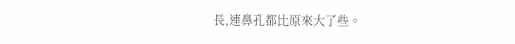長,連鼻孔都比原來大了些。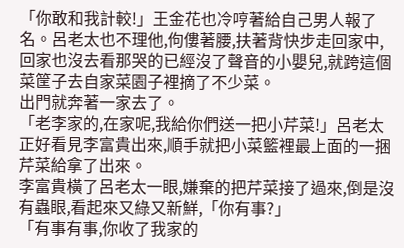「你敢和我計較!」王金花也冷哼著給自己男人報了名。呂老太也不理他,佝僂著腰,扶著背快步走回家中,回家也沒去看那哭的已經沒了聲音的小嬰兒,就跨這個菜筐子去自家菜園子裡摘了不少菜。
出門就奔著一家去了。
「老李家的,在家呢,我給你們送一把小芹菜!」呂老太正好看見李富貴出來,順手就把小菜籃裡最上面的一捆芹菜給拿了出來。
李富貴橫了呂老太一眼,嫌棄的把芹菜接了過來,倒是沒有蟲眼,看起來又綠又新鮮,「你有事?」
「有事有事,你收了我家的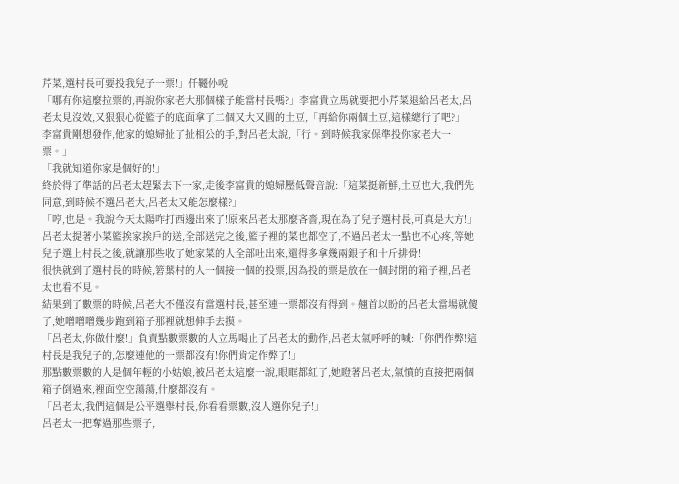芹菜,選村長可要投我兒子一票!」仟韆仦哾
「哪有你這麼拉票的,再說你家老大那個樣子能當村長嗎?」李富貴立馬就要把小芹菜退給呂老太,呂老太見沒效,又狠狠心從籃子的底面拿了二個又大又圓的土豆,「再給你兩個土豆,這樣總行了吧?」
李富貴剛想發作,他家的媳婦扯了扯相公的手,對呂老太說,「行。到時候我家保準投你家老大一票。」
「我就知道你家是個好的!」
終於得了準話的呂老太趕緊去下一家,走後李富貴的媳婦壓低聲音說:「這菜挺新鮮,土豆也大,我們先同意,到時候不選呂老大,呂老太又能怎麼樣?」
「哼,也是。我說今天太陽咋打西邊出來了!原來呂老太那麼吝嗇,現在為了兒子選村長,可真是大方!」
呂老太提著小菜籃挨家挨戶的送,全部送完之後,籃子裡的菜也都空了,不過呂老太一點也不心疼,等她兒子選上村長之後,就讓那些收了她家菜的人全部吐出來,還得多拿幾兩銀子和十斤排骨!
很快就到了選村長的時候,箬葉村的人一個接一個的投票,因為投的票是放在一個封閉的箱子裡,呂老太也看不見。
結果到了數票的時候,呂老大不僅沒有當選村長,甚至連一票都沒有得到。翹首以盼的呂老太當場就傻了,她噌噌噌幾步跑到箱子那裡就想伸手去摸。
「呂老太,你做什麼!」負責點數票數的人立馬喝止了呂老太的動作,呂老太氣呼呼的喊:「你們作弊!這村長是我兒子的,怎麼連他的一票都沒有!你們肯定作弊了!」
那點數票數的人是個年輕的小姑娘,被呂老太這麼一說,眼眶都紅了,她瞪著呂老太,氣憤的直接把兩個箱子倒過來,裡面空空蕩蕩,什麼都沒有。
「呂老太,我們這個是公平選舉村長,你看看票數,沒人選你兒子!」
呂老太一把奪過那些票子,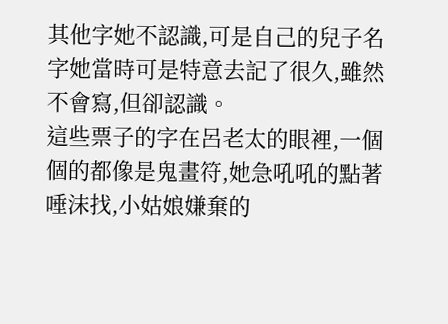其他字她不認識,可是自己的兒子名字她當時可是特意去記了很久,雖然不會寫,但卻認識。
這些票子的字在呂老太的眼裡,一個個的都像是鬼畫符,她急吼吼的點著唾沫找,小姑娘嫌棄的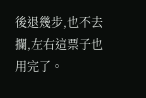後退幾步,也不去攔,左右這票子也用完了。